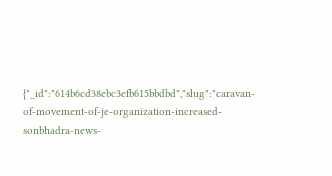{"_id":"614b6cd38ebc3efb615bbdbd","slug":"caravan-of-movement-of-je-organization-increased-sonbhadra-news-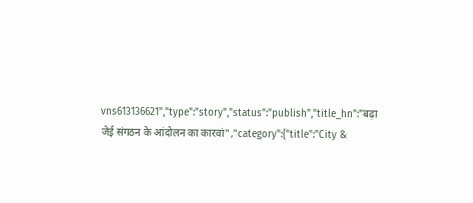vns613136621","type":"story","status":"publish","title_hn":"बढ़ा जेई संगठन के आंदोलन का कारवां","category":{"title":"City &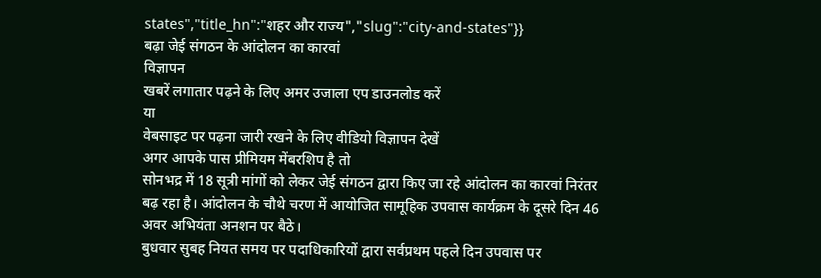states","title_hn":"शहर और राज्य","slug":"city-and-states"}}
बढ़ा जेई संगठन के आंदोलन का कारवां
विज्ञापन
खबरें लगातार पढ़ने के लिए अमर उजाला एप डाउनलोड करें
या
वेबसाइट पर पढ़ना जारी रखने के लिए वीडियो विज्ञापन देखें
अगर आपके पास प्रीमियम मेंबरशिप है तो
सोनभद्र में 18 सूत्री मांगों को लेकर जेई संगठन द्वारा किए जा रहे आंदोलन का कारवां निरंतर बढ़ रहा है। आंदोलन के चौथे चरण में आयोजित सामूहिक उपवास कार्यक्रम के दूसरे दिन 46 अवर अभियंता अनशन पर बैठे।
बुधवार सुबह नियत समय पर पदाधिकारियों द्वारा सर्वप्रथम पहले दिन उपवास पर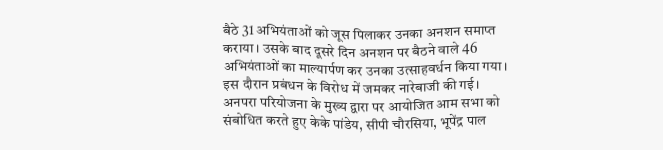बैठे 31 अभियंताओं को जूस पिलाकर उनका अनशन समाप्त कराया। उसके बाद दूसरे दिन अनशन पर बैठने वाले 46 अभियंताओं का माल्यार्पण कर उनका उत्साहवर्धन किया गया। इस दौरान प्रबंधन के विरोध में जमकर नारेबाजी की गई।
अनपरा परियोजना के मुख्य द्वारा पर आयोजित आम सभा को संबोधित करते हुए केके पांडेय, सीपी चौरसिया, भूपेंद्र पाल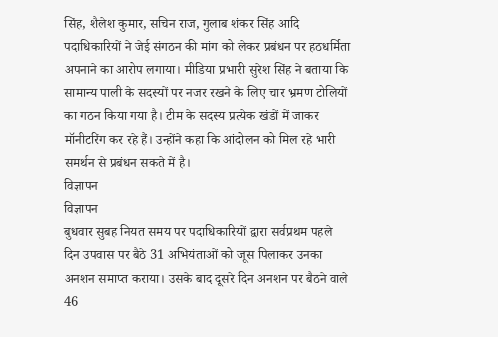सिंह, शैलेश कुमार, सचिन राज, गुलाब शंकर सिंह आदि पदाधिकारियों ने जेई संगठन की मांग को लेकर प्रबंधन पर हठधर्मिता अपनाने का आरोप लगाया। मीडिया प्रभारी सुरेश सिंह ने बताया कि सामान्य पाली के सदस्यों पर नजर रखने के लिए चार भ्रमण टोलियों का गठन किया गया है। टीम के सदस्य प्रत्येक खंडों में जाकर मॉनीटरिंग कर रहे हैं। उन्होंने कहा कि आंदोलन को मिल रहे भारी समर्थन से प्रबंधन सकते में है।
विज्ञापन
विज्ञापन
बुधवार सुबह नियत समय पर पदाधिकारियों द्वारा सर्वप्रथम पहले दिन उपवास पर बैठे 31 अभियंताओं को जूस पिलाकर उनका अनशन समाप्त कराया। उसके बाद दूसरे दिन अनशन पर बैठने वाले 46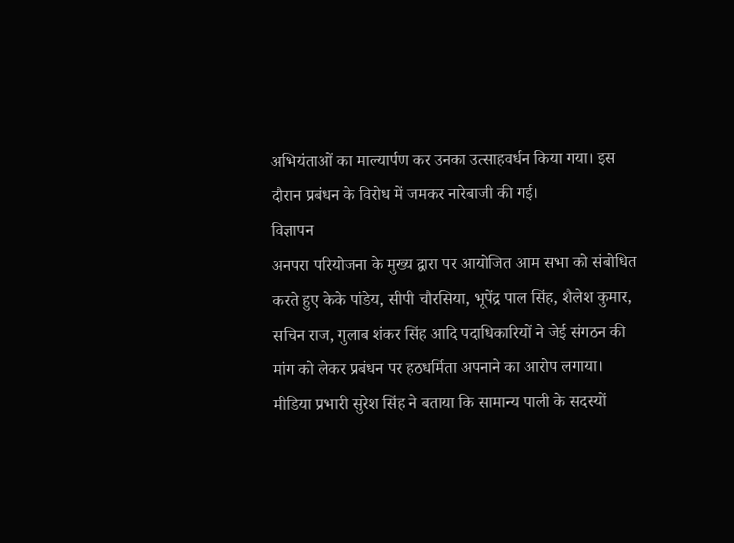अभियंताओं का माल्यार्पण कर उनका उत्साहवर्धन किया गया। इस दौरान प्रबंधन के विरोध में जमकर नारेबाजी की गई।
विज्ञापन
अनपरा परियोजना के मुख्य द्वारा पर आयोजित आम सभा को संबोधित करते हुए केके पांडेय, सीपी चौरसिया, भूपेंद्र पाल सिंह, शैलेश कुमार, सचिन राज, गुलाब शंकर सिंह आदि पदाधिकारियों ने जेई संगठन की मांग को लेकर प्रबंधन पर हठधर्मिता अपनाने का आरोप लगाया। मीडिया प्रभारी सुरेश सिंह ने बताया कि सामान्य पाली के सदस्यों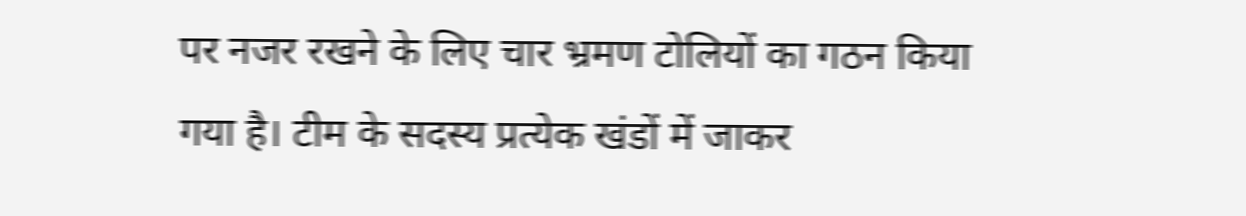पर नजर रखने के लिए चार भ्रमण टोलियों का गठन किया गया है। टीम के सदस्य प्रत्येक खंडों में जाकर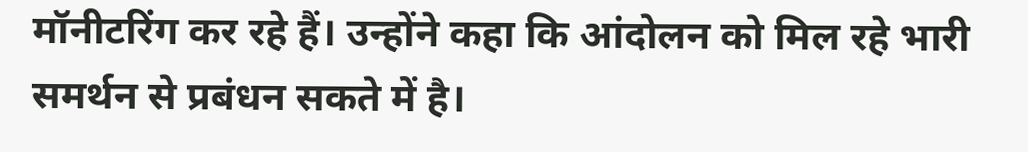मॉनीटरिंग कर रहे हैं। उन्होंने कहा कि आंदोलन को मिल रहे भारी समर्थन से प्रबंधन सकते में है।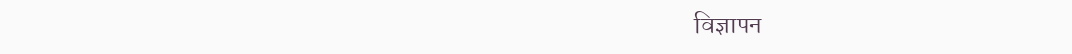विज्ञापन